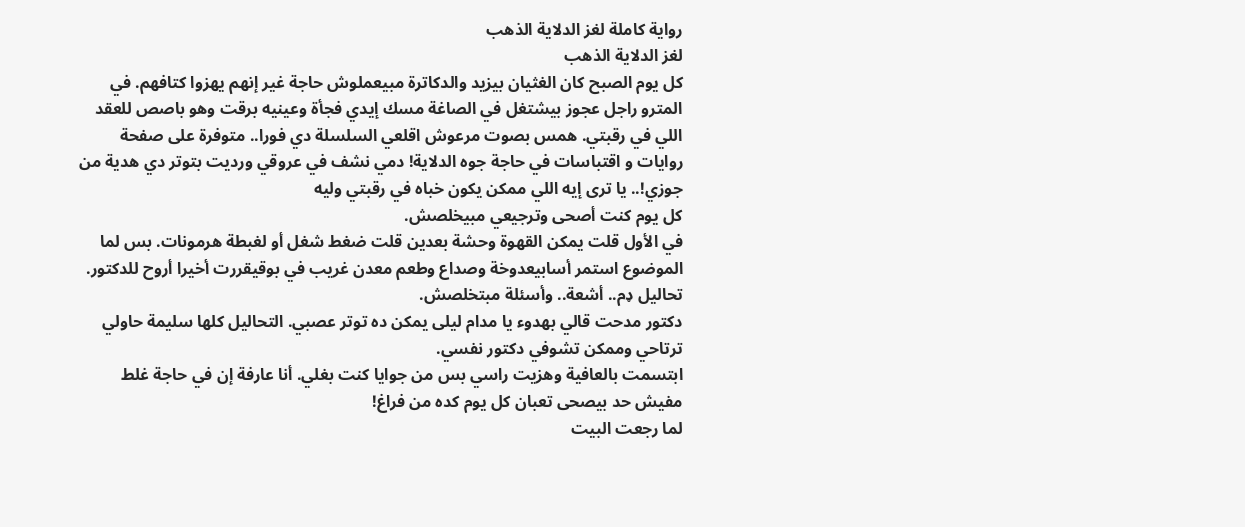رواية كاملة لغز الدلاية الذهب
لغز الدلاية الذهب
كل يوم الصبح كان الغثيان بيزيد والدكاترة مبيعملوش حاجة غير إنهم يهزوا كتافهم. في المترو راجل عجوز بيشتغل في الصاغة مسك إيدي فجأة وعينيه برقت وهو باصص للعقد اللي في رقبتي. همس بصوت مرعوش اقلعي السلسلة دي فورا.. متوفرة على صفحة روايات و اقتباسات في حاجة جوه الدلاية! دمي نشف في عروقي ورديت بتوتر دي هدية من جوزي!.. يا ترى إيه اللي ممكن يكون خباه في رقبتي وليه
كل يوم كنت أصحى وترجيعي مبيخلصش.
في الأول قلت يمكن القهوة وحشة بعدين قلت ضغط شغل أو لغبطة هرمونات. بس لما الموضوع استمر أسابيعدوخة وصداع وطعم معدن غريب في بوقيقررت أخيرا أروح للدكتور.
تحاليل ډم.. أشعة.. وأسئلة مبتخلصش.
دكتور مدحت قالي بهدوء يا مدام ليلى يمكن ده توتر عصبي. التحاليل كلها سليمة حاولي ترتاحي وممكن تشوفي دكتور نفسي.
ابتسمت بالعافية وهزيت راسي بس من جوايا كنت بغلي. أنا عارفة إن في حاجة غلط مفيش حد بيصحى تعبان كل يوم كده من فراغ!
لما رجعت البيت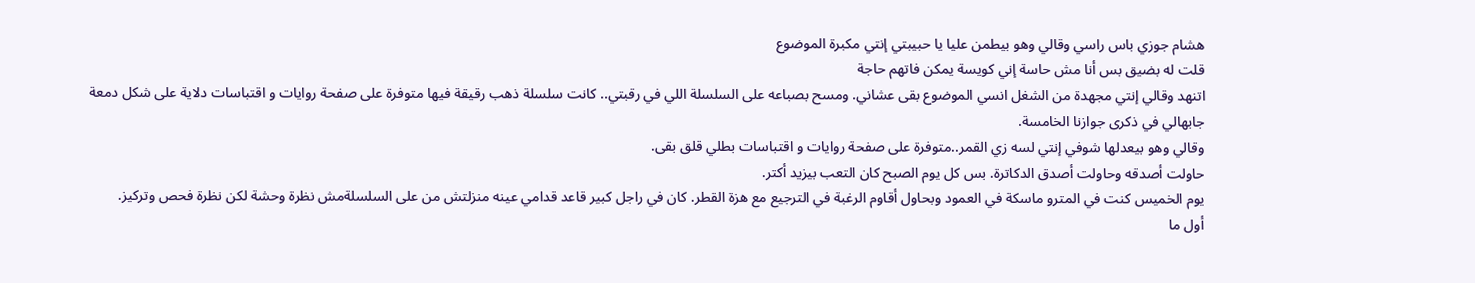هشام جوزي باس راسي وقالي وهو بيطمن عليا يا حبيبتي إنتي مكبرة الموضوع
قلت له بضيق بس أنا مش حاسة إني كويسة يمكن فاتهم حاجة
اتنهد وقالي إنتي مجهدة من الشغل انسي الموضوع بقى عشاني. ومسح بصباعه على السلسلة اللي في رقبتي.. كانت سلسلة ذهب رقيقة فيها متوفرة على صفحة روايات و اقتباسات دلاية على شكل دمعة جابهالي في ذكرى جوازنا الخامسة.
وقالي وهو بيعدلها شوفي إنتي لسه زي القمر..متوفرة على صفحة روايات و اقتباسات بطلي قلق بقى.
حاولت أصدقه وحاولت أصدق الدكاترة. بس كل يوم الصبح كان التعب بيزيد أكتر.
يوم الخميس كنت في المترو ماسكة في العمود وبحاول أقاوم الرغبة في الترجيع مع هزة القطر. كان في راجل كبير قاعد قدامي عينه منزلتش من على السلسلةمش نظرة وحشة لكن نظرة فحص وتركيز.
أول ما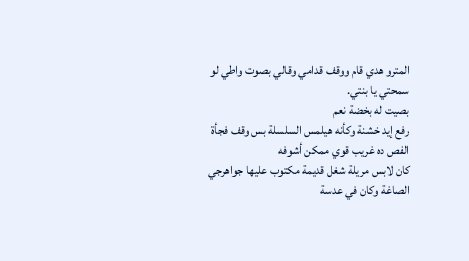المترو هدي قام ووقف قدامي وقالي بصوت واطي لو سمحتي يا بنتي.
بصيت له بخضة نعم
رفع إيد خشنة وكأنه هيلمس السلسلة بس وقف فجأة الفص ده غريب قوي ممكن أشوفه
كان لابس مريلة شغل قديمة مكتوب عليها جواهرجي الصاغة وكان في عدسة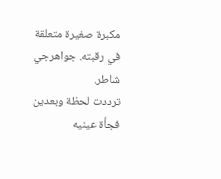مكبرة صغيرة متعلقة في رقبته. جواهرجي شاطر.
ترددت لحظة وبعدين
فجأة عينيه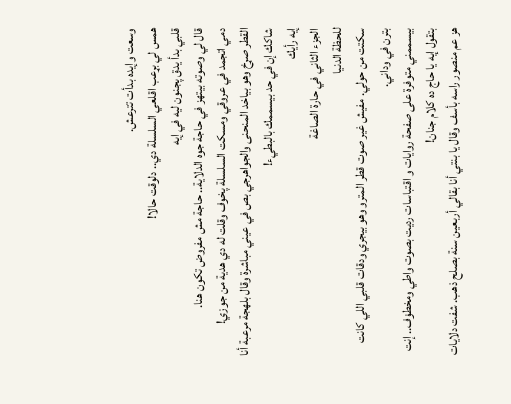وسعت وإيده بدأت تترعش.
همس لي بړعب اقلعي السلسلة دي.. دلوقت حالا!
قلبي بدأ يدق پجنون ليه في إيه
قال لي وصوته بيتهز في حاجة جوه الدلاية.. حاجة مش مفروض تكون هنا.
دمي اتجمد في عروقي ومسكت السلسلة پخوف وقلت له دي هدية من جوزي!
القطر صړخ وهو بياخد المنحنى والجواهرجي بص في عيني مباشرة وقال بلهجة مرعبة أنا شاكك إن في حد بيسممك بالبطيء!
إيه رأيك
الجزء الثاني في حارة الصاغة
للحظة الدنيا
سكتت من حولي. مفيش غير صوت قطر المترو وهو بيجري ودقات قلبي اللي كانت بترن في وداني.
بيسممني متوفرة على صفحة روايات و اقتباسات رديت بصوت واطي ومخطۏف.. إنت بتقول إيه يا حاج ده كلام جنان!
هز عم منصور راسه بأسف وقال يا بنتي أنا بقالي أربعين سنة بصلح ذهب. شفت دلايات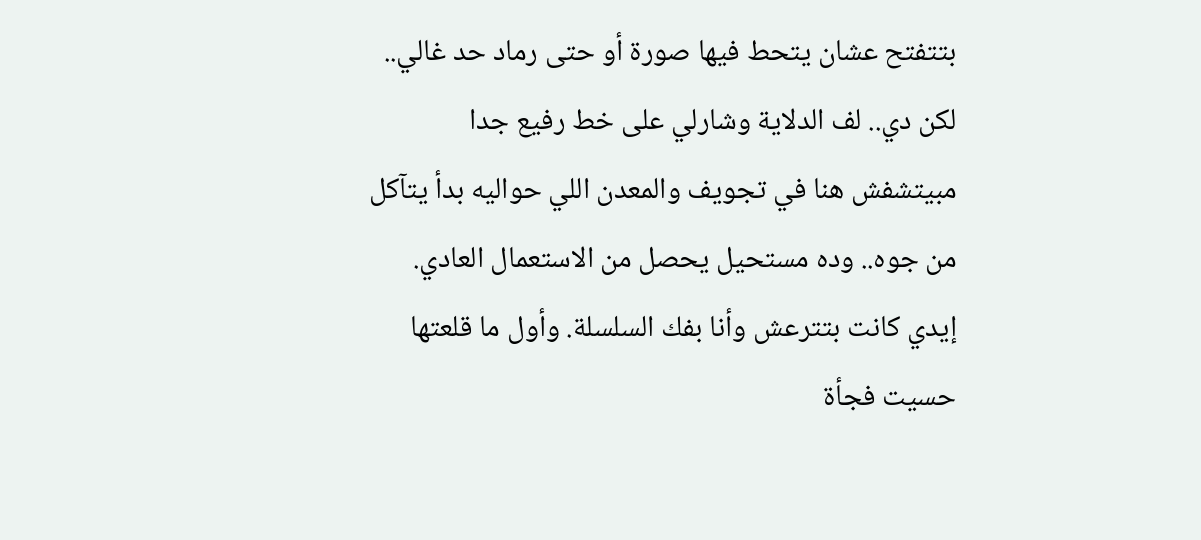بتتفتح عشان يتحط فيها صورة أو حتى رماد حد غالي.. لكن دي.. لف الدلاية وشارلي على خط رفيع جدا مبيتشفش هنا في تجويف والمعدن اللي حواليه بدأ يتآكل من جوه.. وده مستحيل يحصل من الاستعمال العادي.
إيدي كانت بتترعش وأنا بفك السلسلة. وأول ما قلعتها حسيت فجأة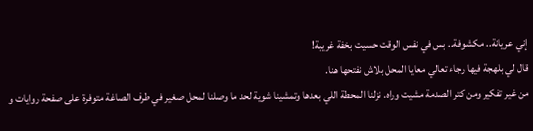إني عريانة.. مكشوفة.. بس في نفس الوقت حسيت بخفة غريبة!
قال لي بلهجة فيها رجاء تعالي معايا المحل بلاش نفتحها هنا.
من غير تفكير ومن كتر الصدمة مشيت وراه. نزلنا المحطة اللي بعدها وتمشينا شوية لحد ما وصلنا لمحل صغير في طرف الصاغة متوفرة على صفحة روايات و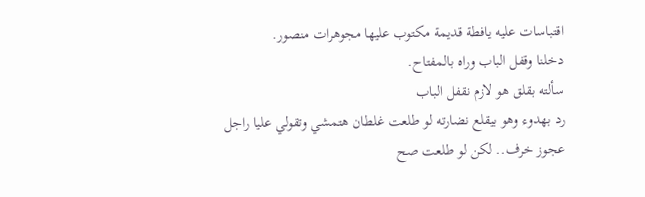اقتباسات عليه يافطة قديمة مكتوب عليها مجوهرات منصور.
دخلنا وقفل الباب وراه بالمفتاح.
سألته بقلق هو لازم نقفل الباب
رد بهدوء وهو بيقلع نضارته لو طلعت غلطان هتمشي وتقولي عليا راجل عجوز خرف.. لكن لو طلعت صح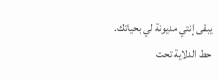يبقى إنتي مديونة لي بحياتك.
حط الدلاية تحت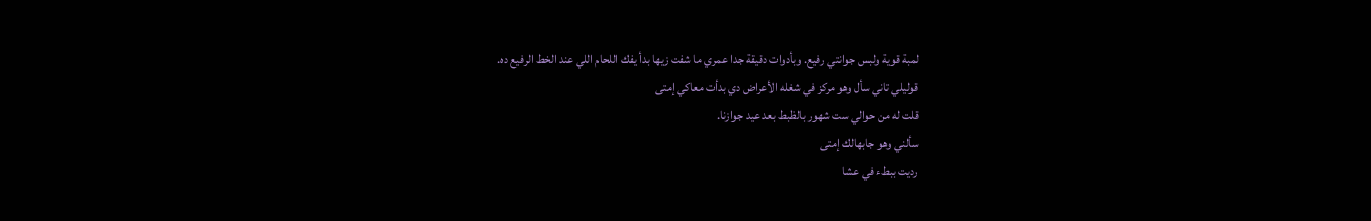لمبة قوية ولبس جوانتي رفيع. وبأدوات دقيقة جدا عمري ما شفت زيها بدأ يفك اللحام اللي عند الخط الرفيع ده.
قوليلي تاني سأل وهو مركز في شغله الأعراض دي بدأت معاكي إمتى
قلت له من حوالي ست شهور بالظبط بعد عيد جوازنا.
سألني وهو جابهالك إمتى
رديت ببطء في عشا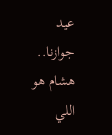عيد جوازنا.. هشام هو اللي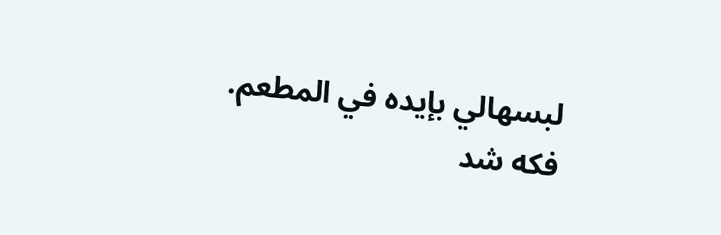لبسهالي بإيده في المطعم.
فكه شد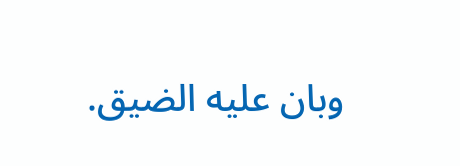وبان عليه الضيق.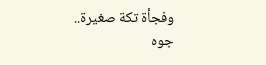وفجأة تكة صغيرة..
جوه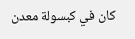كان في كبسولة معدن